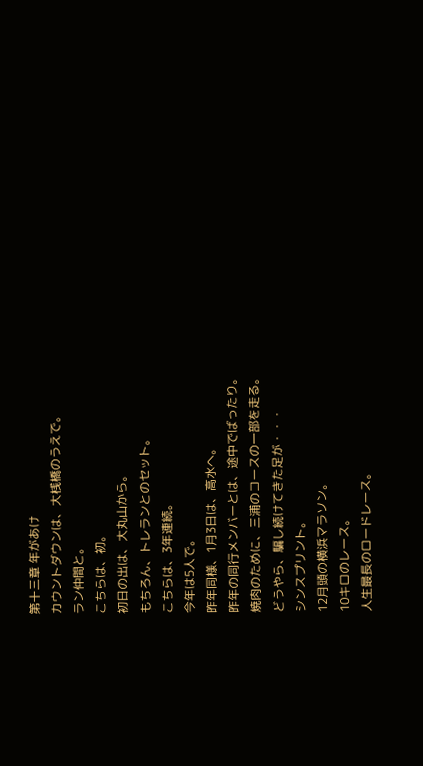第十三章 年があけ
カウントダウンは、大桟橋のうえで。
ラン仲間と。
こちらは、初。
初日の出は、大丸山から。
もちろん、トレランとのセット。
こちらは、3年連続。
今年は5人で。
昨年同様、1月3日は、高水へ。
昨年の同行メンバーとは、途中でばったり。
焼肉のために、三浦のコースの一部を走る。
どうやら、騙し続けてきた足が・・・
シンスプリント。
12月頭の横浜マラソン。
10キロのレース。
人生最長のロードレース。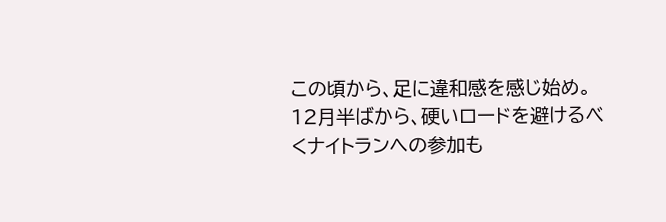この頃から、足に違和感を感じ始め。
12月半ばから、硬いロードを避けるべくナイトランへの参加も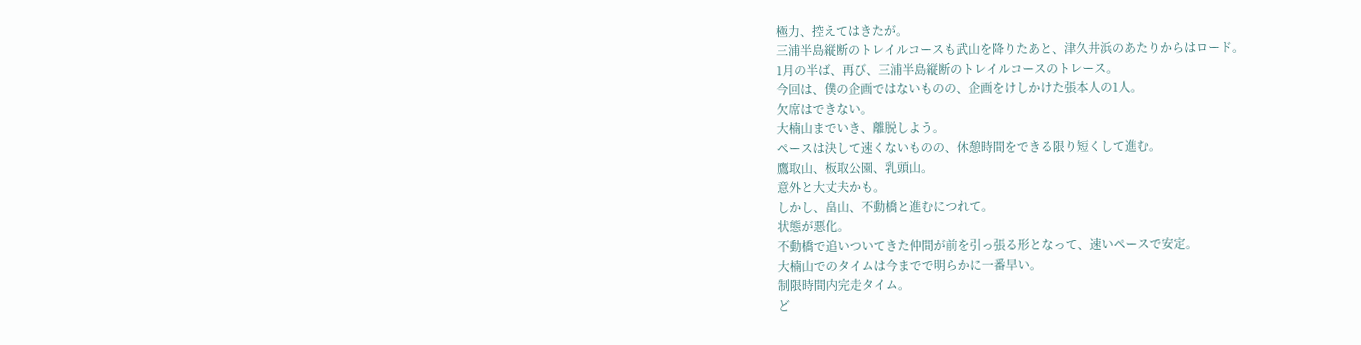極力、控えてはきたが。
三浦半島縦断のトレイルコースも武山を降りたあと、津久井浜のあたりからはロード。
1月の半ば、再び、三浦半島縦断のトレイルコースのトレース。
今回は、僕の企画ではないものの、企画をけしかけた張本人の1人。
欠席はできない。
大楠山までいき、離脱しよう。
ペースは決して速くないものの、休憩時間をできる限り短くして進む。
鷹取山、板取公園、乳頭山。
意外と大丈夫かも。
しかし、畠山、不動橋と進むにつれて。
状態が悪化。
不動橋で追いついてきた仲間が前を引っ張る形となって、速いペースで安定。
大楠山でのタイムは今までで明らかに一番早い。
制限時間内完走タイム。
ど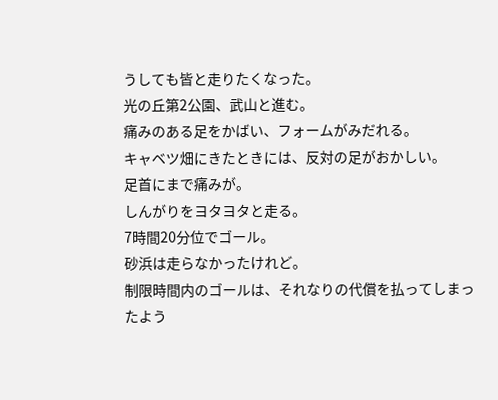うしても皆と走りたくなった。
光の丘第2公園、武山と進む。
痛みのある足をかばい、フォームがみだれる。
キャベツ畑にきたときには、反対の足がおかしい。
足首にまで痛みが。
しんがりをヨタヨタと走る。
7時間20分位でゴール。
砂浜は走らなかったけれど。
制限時間内のゴールは、それなりの代償を払ってしまったよう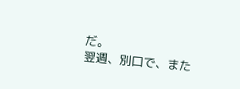だ。
翌週、別口で、また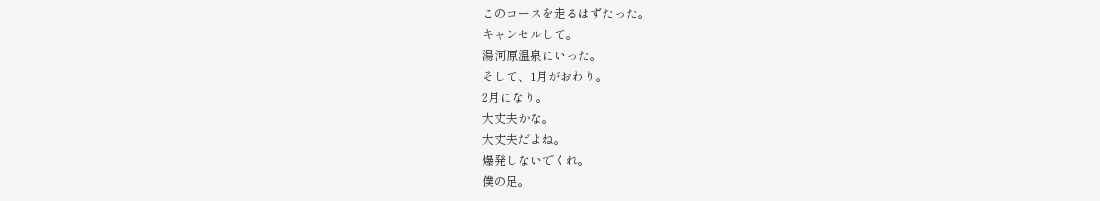このコースを走るはずたった。
キャンセルして。
湯河原温泉にいった。
そして、1月がおわり。
2月になり。
大丈夫かな。
大丈夫だよね。
爆発しないでくれ。
僕の足。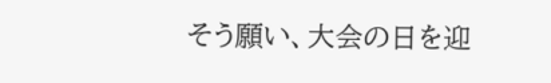そう願い、大会の日を迎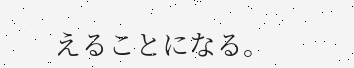えることになる。